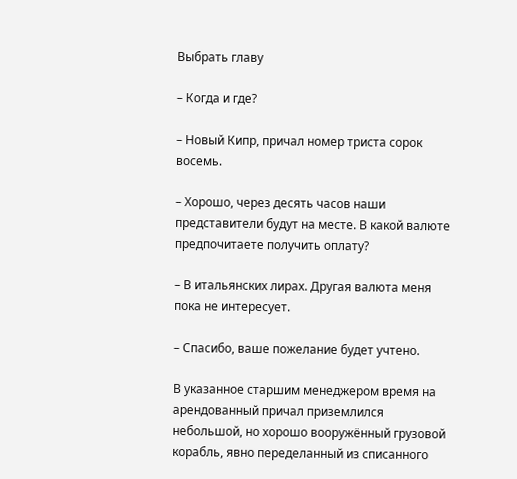Выбрать главу

– Когда и где?

– Новый Кипр, причал номер триста сорок восемь.

– Хорошо, через десять часов наши представители будут на месте. В какой валюте предпочитаете получить оплату?

– В итальянских лирах. Другая валюта меня пока не интересует.

– Спасибо, ваше пожелание будет учтено.

В указанное старшим менеджером время на арендованный причал приземлился небольшой, но хорошо вооружённый грузовой корабль, явно переделанный из списанного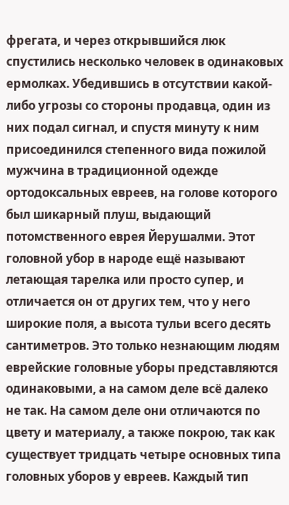фрегата, и через открывшийся люк спустились несколько человек в одинаковых ермолках. Убедившись в отсутствии какой-либо угрозы со стороны продавца, один из них подал сигнал, и спустя минуту к ним присоединился степенного вида пожилой мужчина в традиционной одежде ортодоксальных евреев, на голове которого был шикарный плуш, выдающий потомственного еврея Йерушалми. Этот головной убор в народе ещё называют летающая тарелка или просто супер, и отличается он от других тем, что у него широкие поля, а высота тульи всего десять сантиметров. Это только незнающим людям еврейские головные уборы представляются одинаковыми, а на самом деле всё далеко не так. На самом деле они отличаются по цвету и материалу, а также покрою, так как существует тридцать четыре основных типа головных уборов у евреев. Каждый тип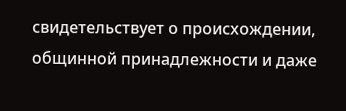свидетельствует о происхождении, общинной принадлежности и даже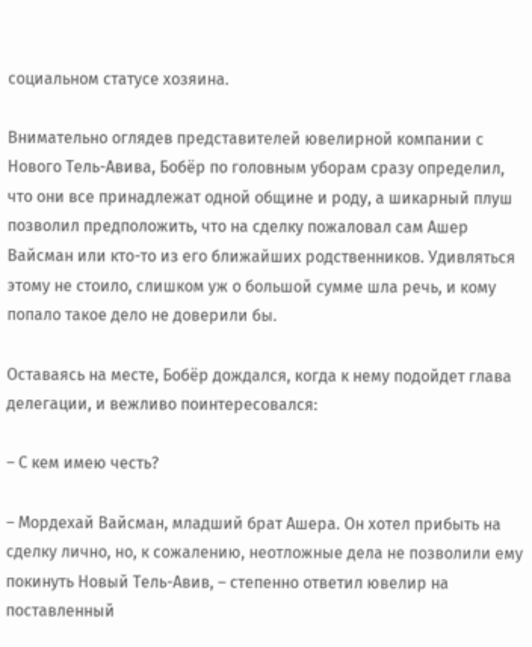социальном статусе хозяина.

Внимательно оглядев представителей ювелирной компании с Нового Тель-Авива, Бобёр по головным уборам сразу определил, что они все принадлежат одной общине и роду, а шикарный плуш позволил предположить, что на сделку пожаловал сам Ашер Вайсман или кто-то из его ближайших родственников. Удивляться этому не стоило, слишком уж о большой сумме шла речь, и кому попало такое дело не доверили бы.

Оставаясь на месте, Бобёр дождался, когда к нему подойдет глава делегации, и вежливо поинтересовался:

– С кем имею честь?

– Мордехай Вайсман, младший брат Ашера. Он хотел прибыть на сделку лично, но, к сожалению, неотложные дела не позволили ему покинуть Новый Тель-Авив, – степенно ответил ювелир на поставленный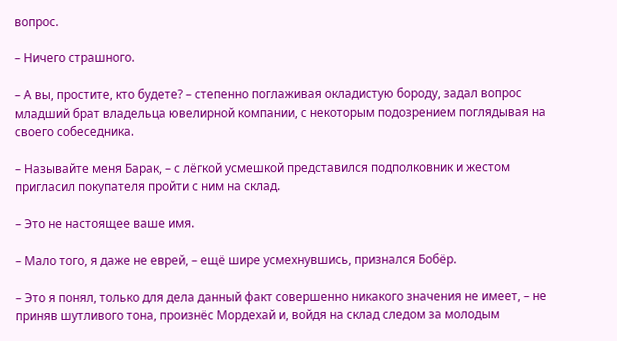вопрос.

– Ничего страшного.

– А вы, простите, кто будете? – степенно поглаживая окладистую бороду, задал вопрос младший брат владельца ювелирной компании, с некоторым подозрением поглядывая на своего собеседника.

– Называйте меня Барак, – с лёгкой усмешкой представился подполковник и жестом пригласил покупателя пройти с ним на склад.

– Это не настоящее ваше имя.

– Мало того, я даже не еврей, – ещё шире усмехнувшись, признался Бобёр.

– Это я понял, только для дела данный факт совершенно никакого значения не имеет, – не приняв шутливого тона, произнёс Мордехай и, войдя на склад следом за молодым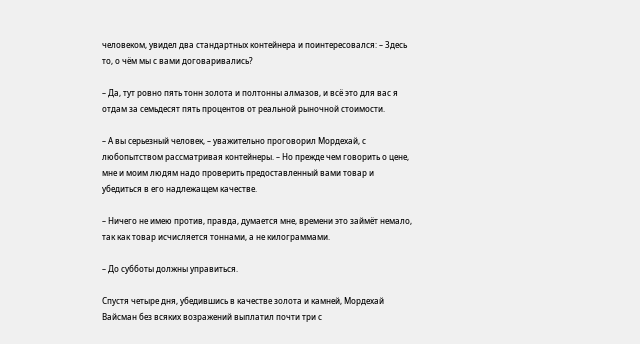человеком, увидел два стандартных контейнера и поинтересовался: – Здесь то, о чём мы с вами договаривались?

– Да, тут ровно пять тонн золота и полтонны алмазов, и всё это для вас я отдам за семьдесят пять процентов от реальной рыночной стоимости.

– А вы серьезный человек, – уважительно проговорил Мордехай, с любопытством рассматривая контейнеры. – Но прежде чем говорить о цене, мне и моим людям надо проверить предоставленный вами товар и убедиться в его надлежащем качестве.

– Ничего не имею против, правда, думается мне, времени это займёт немало, так как товар исчисляется тоннами, а не килограммами.

– До субботы должны управиться.

Спустя четыре дня, убедившись в качестве золота и камней, Мордехай Вайсман без всяких возражений выплатил почти три с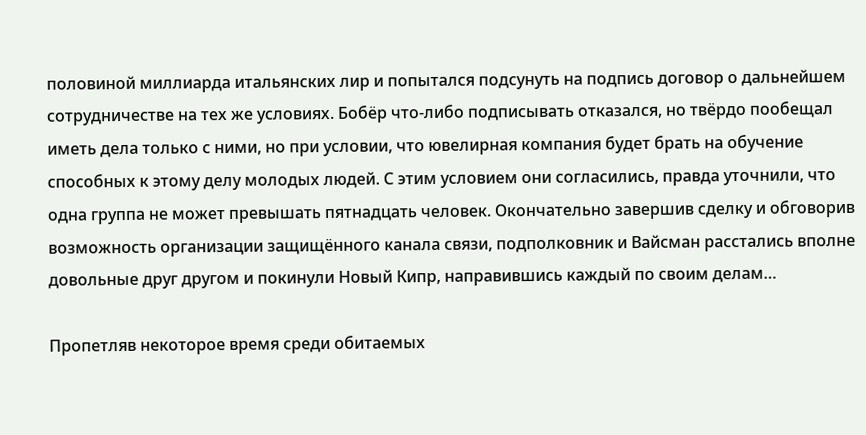половиной миллиарда итальянских лир и попытался подсунуть на подпись договор о дальнейшем сотрудничестве на тех же условиях. Бобёр что-либо подписывать отказался, но твёрдо пообещал иметь дела только с ними, но при условии, что ювелирная компания будет брать на обучение способных к этому делу молодых людей. С этим условием они согласились, правда уточнили, что одна группа не может превышать пятнадцать человек. Окончательно завершив сделку и обговорив возможность организации защищённого канала связи, подполковник и Вайсман расстались вполне довольные друг другом и покинули Новый Кипр, направившись каждый по своим делам…

Пропетляв некоторое время среди обитаемых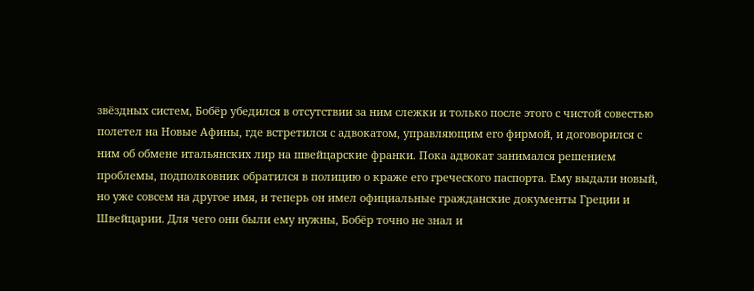звёздных систем, Бобёр убедился в отсутствии за ним слежки и только после этого с чистой совестью полетел на Новые Афины, где встретился с адвокатом, управляющим его фирмой, и договорился с ним об обмене итальянских лир на швейцарские франки. Пока адвокат занимался решением проблемы, подполковник обратился в полицию о краже его греческого паспорта. Ему выдали новый, но уже совсем на другое имя, и теперь он имел официальные гражданские документы Греции и Швейцарии. Для чего они были ему нужны, Бобёр точно не знал и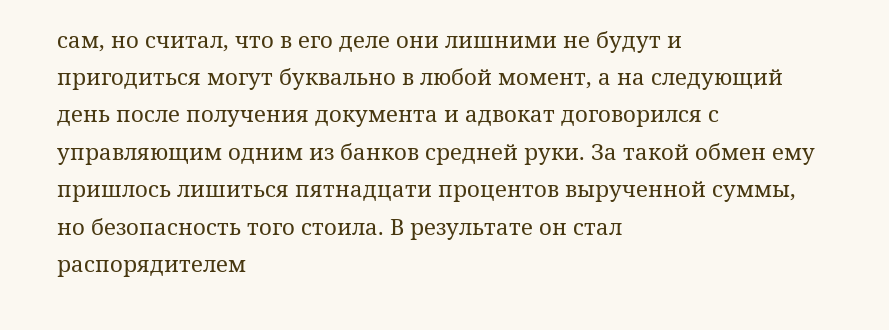сам, но считал, что в его деле они лишними не будут и пригодиться могут буквально в любой момент, а на следующий день после получения документа и адвокат договорился с управляющим одним из банков средней руки. За такой обмен ему пришлось лишиться пятнадцати процентов вырученной суммы, но безопасность того стоила. В результате он стал распорядителем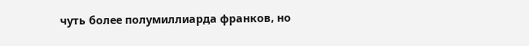чуть более полумиллиарда франков, но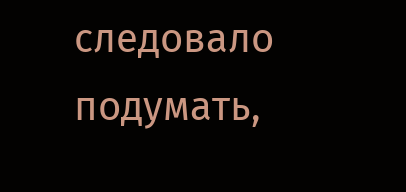следовало подумать,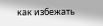как избежать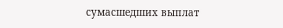сумасшедших выплат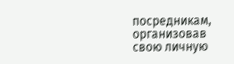посредникам, организовав свою личную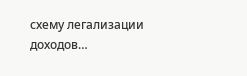схему легализации доходов…